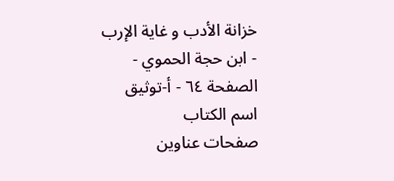خزانة الأدب و غاية الإرب - ابن حجة الحموي - الصفحة ٦٤ - أ-توثيق اسم الكتاب
صفحات عناوين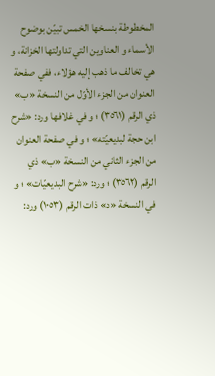المخطوطة بنسخها الخمس تبيّن بوضوح الأسماء و العناوين التي تداولتها الخزانة، و هي تخالف ما ذهب إليه هؤلاء، ففي صفحة العنوان من الجزء الأوّل من النسخة «ب» ذي الرقم (٣٥٦١) ؛ و في غلافها ورد: «شرح ابن حجة لبديعيّته» ؛ و في صفحة العنوان من الجزء الثاني من النسخة «ب» ذي الرقم (٣٥٦٢) ؛ ورد: «شرح البديعيّات» ؛ و في النسخة «د» ذات الرقم (١٠٥٣) ورد: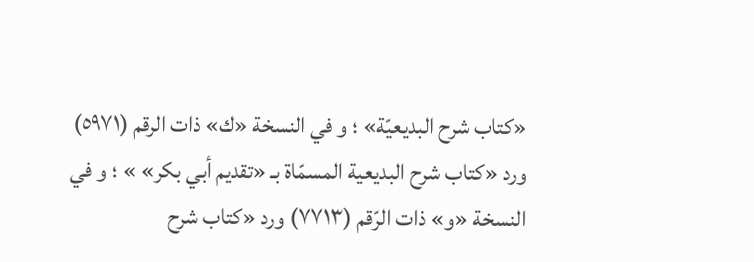«كتاب شرح البديعيّة» ؛ و في النسخة «ك» ذات الرقم (٥٩٧١) ورد «كتاب شرح البديعية المسمّاة بـ «تقديم أبي بكر» » ؛ و في النسخة «و» ذات الرّقم (٧٧١٣) ورد «كتاب شرح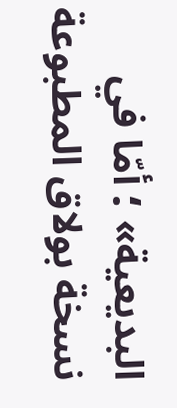البديعية» ؛ أمّا في نسخة بولاق المطبوعة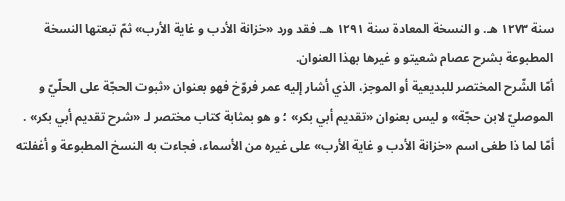سنة ١٢٧٣ هـ. و النسخة المعادة سنة ١٢٩١ هـ. فقد ورد «خزانة الأدب و غاية الأرب» ثمّ تبعتها النسخة المطبوعة بشرح عصام شعيتو و غيرها بهذا العنوان.
أمّا الشّرح المختصر للبديعية أو الموجز، الذي أشار إليه عمر فروّخ فهو بعنوان «ثبوت الحجّة على الحلّيّ و الموصليّ لابن حجّة» و ليس بعنوان «تقديم أبي بكر» ؛ و هو بمثابة كتاب مختصر لـ «شرح تقديم أبي بكر» .
أمّا لما ذا طغى اسم «خزانة الأدب و غاية الأرب» على غيره من الأسماء، فجاءت به النسخ المطبوعة و أغفلته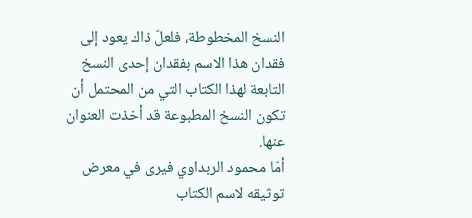النسخ المخطوطة، فلعلّ ذاك يعود إلى فقدان هذا الاسم بفقدان إحدى النسخ التابعة لهذا الكتاب التي من المحتمل أن تكون النسخ المطبوعة قد أخذت العنوان عنها.
أمّا محمود الربداوي فيرى في معرض توثيقه لاسم الكتاب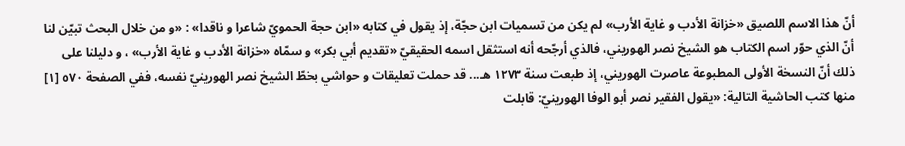أنّ هذا الاسم اللصيق «خزانة الأدب و غاية الأرب» لم يكن من تسميات ابن حجّة، إذ يقول في كتابه «ابن حجة الحمويّ شاعرا و ناقدا» : «و من خلال البحث تبيّن لنا أنّ الذي حوّر اسم الكتاب هو الشيخ نصر الهوريني، فالذي أرجّحه أنه استثقل اسمه الحقيقيّ «تقديم أبي بكر» و سمّاه «خزانة الأدب و غاية الأرب» ، و دليلنا على ذلك أنّ النسخة الأولى المطبوعة عاصرت الهوريني، إذ طبعت سنة ١٢٧٣ هـ... قد حملت تعليقات و حواشي بخطّ الشيخ نصر الهورينيّ نفسه، ففي الصفحة ٥٧٠ [١] منها كتب الحاشية التالية: «يقول الفقير نصر أبو الوفا الهورينيّ: قابلت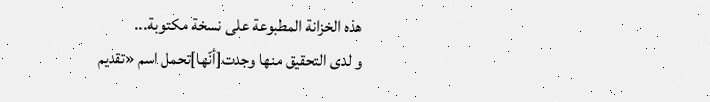هذه الخزانة المطبوعة على نسخة مكتوبة...
و لدى التحقيق منها وجدت[أنّها]تحمل اسم «تقديم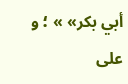أبي بكر» » ؛ و على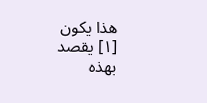هذا يكون
[١] يقصد بهذه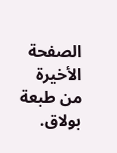الصفحة الأخيرة من طبعة بولاق.